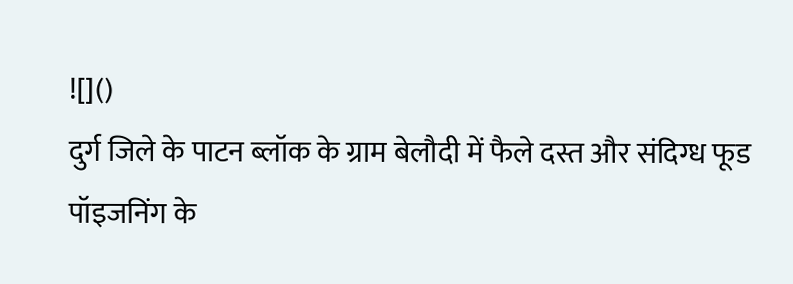![]()
दुर्ग जिले के पाटन ब्लॉक के ग्राम बेलौदी में फैले दस्त और संदिग्ध फूड पॉइजनिंग के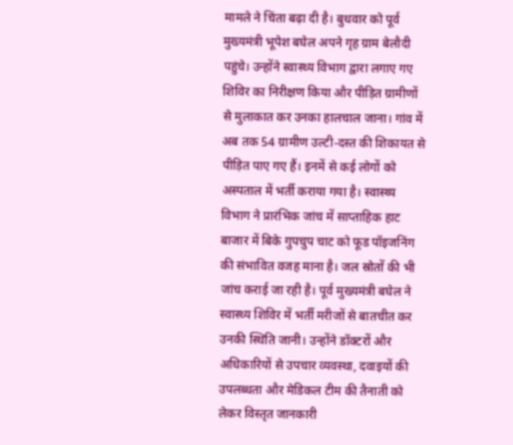मामले ने चिंता बढ़ा दी है। बुधवार को पूर्व मुख्यमंत्री भूपेश बघेल अपने गृह ग्राम बेलौदी पहुंचे। उन्होंने स्वास्थ्य विभाग द्वारा लगाए गए शिविर का निरीक्षण किया और पीड़ित ग्रामीणों से मुलाकात कर उनका हालचाल जाना। गांव में अब तक 54 ग्रामीण उल्टी-दस्त की शिकायत से पीड़ित पाए गए हैं। इनमें से कई लोगों को अस्पताल में भर्ती कराया गया है। स्वास्थ्य विभाग ने प्रारंभिक जांच में साप्ताहिक हाट बाजार में बिके गुपचुप चाट को फूड पॉइजनिंग की संभावित वजह माना है। जल स्रोतों की भी जांच कराई जा रही है। पूर्व मुख्यमंत्री बघेल ने स्वास्थ्य शिविर में भर्ती मरीजों से बातचीत कर उनकी स्थिति जानी। उन्होंने डॉक्टरों और अधिकारियों से उपचार व्यवस्था, दवाइयों की उपलब्धता और मेडिकल टीम की तैनाती को लेकर विस्तृत जानकारी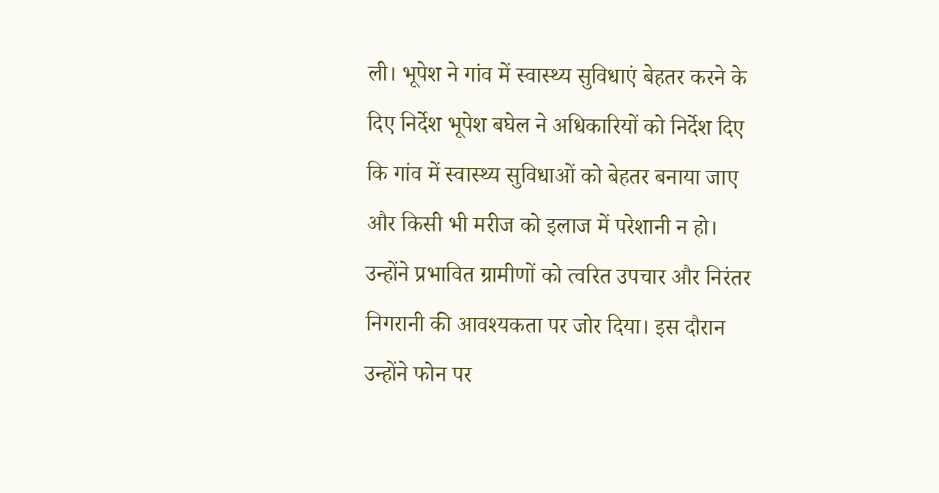ली। भूपेश ने गांव में स्वास्थ्य सुविधाएं बेहतर करने के दिए निर्देश भूपेश बघेल ने अधिकारियों को निर्देश दिए कि गांव में स्वास्थ्य सुविधाओं को बेहतर बनाया जाए और किसी भी मरीज को इलाज में परेशानी न हो। उन्होंने प्रभावित ग्रामीणों को त्वरित उपचार और निरंतर निगरानी की आवश्यकता पर जोर दिया। इस दौरान उन्होंने फोन पर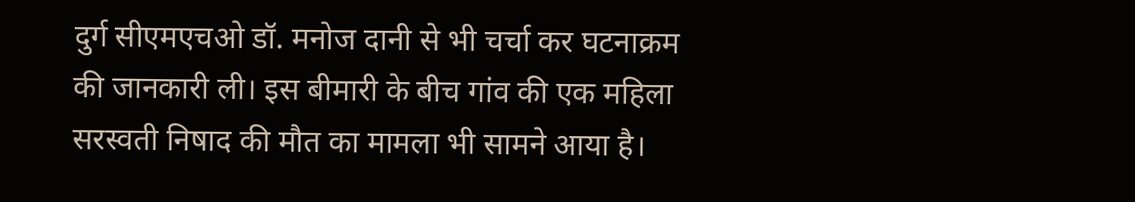दुर्ग सीएमएचओ डॉ. मनोज दानी से भी चर्चा कर घटनाक्रम की जानकारी ली। इस बीमारी के बीच गांव की एक महिला सरस्वती निषाद की मौत का मामला भी सामने आया है।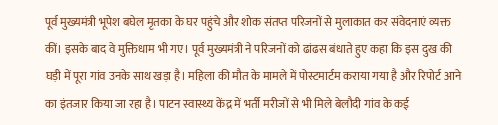पूर्व मुख्यमंत्री भूपेश बघेल मृतका के घर पहुंचे और शोक संतप्त परिजनों से मुलाकात कर संवेदनाएं व्यक्त कीं। इसके बाद वे मुक्तिधाम भी गए। पूर्व मुख्यमंत्री ने परिजनों को ढांढस बंधाते हुए कहा कि इस दुख की घड़ी में पूरा गांव उनके साथ खड़ा है। महिला की मौत के मामले में पोस्टमार्टम कराया गया है और रिपोर्ट आने का इंतजार किया जा रहा है। पाटन स्वास्थ्य केंद्र में भर्ती मरीजों से भी मिले बेलौदी गांव के कई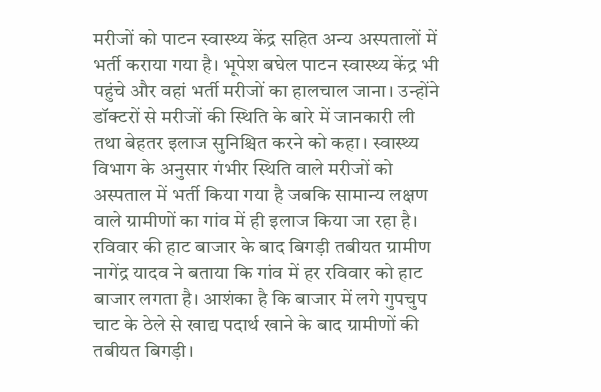मरीजों को पाटन स्वास्थ्य केंद्र सहित अन्य अस्पतालों में भर्ती कराया गया है। भूपेश बघेल पाटन स्वास्थ्य केंद्र भी पहुंचे और वहां भर्ती मरीजों का हालचाल जाना। उन्होंने डॉक्टरों से मरीजों की स्थिति के बारे में जानकारी ली तथा बेहतर इलाज सुनिश्चित करने को कहा। स्वास्थ्य विभाग के अनुसार गंभीर स्थिति वाले मरीजों को अस्पताल में भर्ती किया गया है जबकि सामान्य लक्षण वाले ग्रामीणों का गांव में ही इलाज किया जा रहा है। रविवार की हाट बाजार के बाद बिगड़ी तबीयत ग्रामीण नागेंद्र यादव ने बताया कि गांव में हर रविवार को हाट बाजार लगता है। आशंका है कि बाजार में लगे गुपचुप चाट के ठेले से खाद्य पदार्थ खाने के बाद ग्रामीणों की तबीयत बिगड़ी।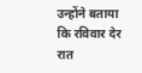उन्होंने बताया कि रविवार देर रात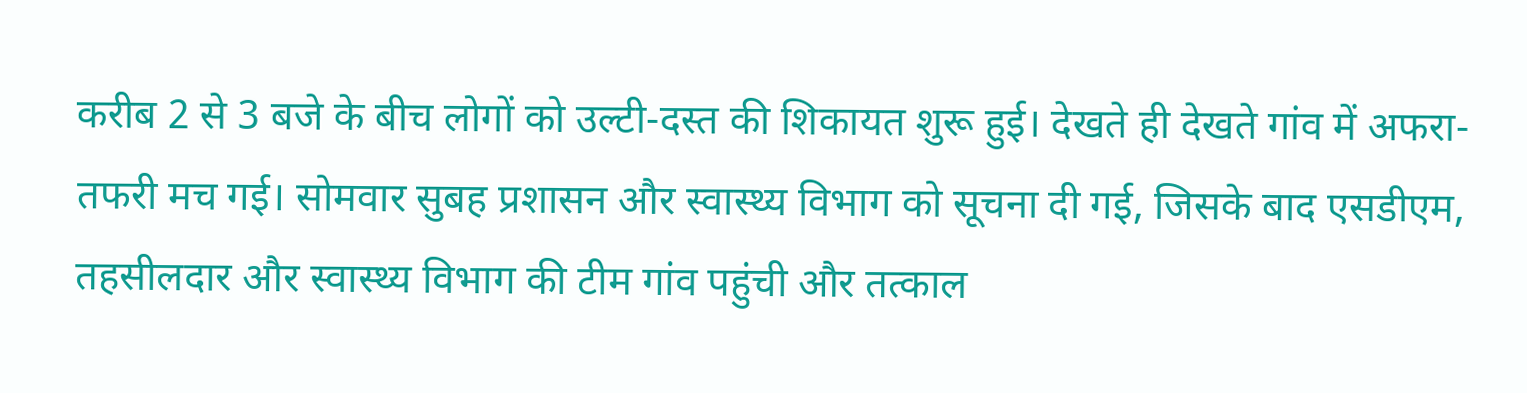करीब 2 से 3 बजे के बीच लोगों को उल्टी-दस्त की शिकायत शुरू हुई। देखते ही देखते गांव में अफरा-तफरी मच गई। सोमवार सुबह प्रशासन और स्वास्थ्य विभाग को सूचना दी गई, जिसके बाद एसडीएम, तहसीलदार और स्वास्थ्य विभाग की टीम गांव पहुंची और तत्काल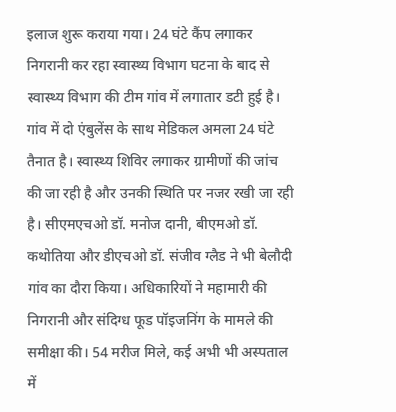इलाज शुरू कराया गया। 24 घंटे कैंप लगाकर निगरानी कर रहा स्वास्थ्य विभाग घटना के बाद से स्वास्थ्य विभाग की टीम गांव में लगातार डटी हुई है। गांव में दो एंबुलेंस के साथ मेडिकल अमला 24 घंटे तैनात है। स्वास्थ्य शिविर लगाकर ग्रामीणों की जांच की जा रही है और उनकी स्थिति पर नजर रखी जा रही है। सीएमएचओ डॉ. मनोज दानी, बीएमओ डॉ. कथोतिया और डीएचओ डॉ. संजीव ग्लैड ने भी बेलौदी गांव का दौरा किया। अधिकारियों ने महामारी की निगरानी और संदिग्ध फूड पॉइजनिंग के मामले की समीक्षा की। 54 मरीज मिले, कई अभी भी अस्पताल में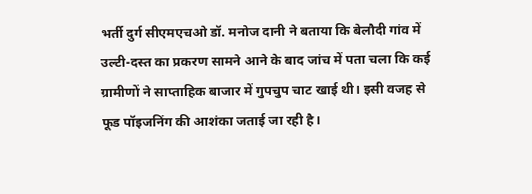भर्ती दुर्ग सीएमएचओ डॉ. मनोज दानी ने बताया कि बेलौदी गांव में उल्टी-दस्त का प्रकरण सामने आने के बाद जांच में पता चला कि कई ग्रामीणों ने साप्ताहिक बाजार में गुपचुप चाट खाई थी। इसी वजह से फूड पॉइजनिंग की आशंका जताई जा रही है।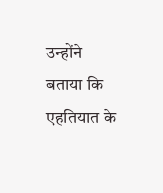उन्होंने बताया कि एहतियात के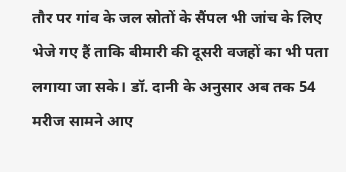तौर पर गांव के जल स्रोतों के सैंपल भी जांच के लिए भेजे गए हैं ताकि बीमारी की दूसरी वजहों का भी पता लगाया जा सके। डॉ. दानी के अनुसार अब तक 54 मरीज सामने आए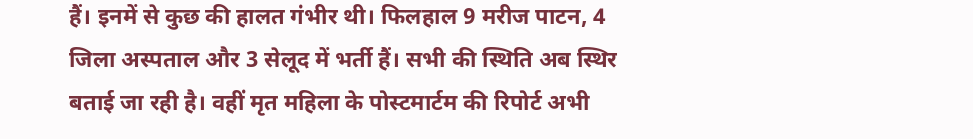हैं। इनमें से कुछ की हालत गंभीर थी। फिलहाल 9 मरीज पाटन, 4 जिला अस्पताल और 3 सेलूद में भर्ती हैं। सभी की स्थिति अब स्थिर बताई जा रही है। वहीं मृत महिला के पोस्टमार्टम की रिपोर्ट अभी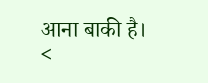आना बाकी है।
<